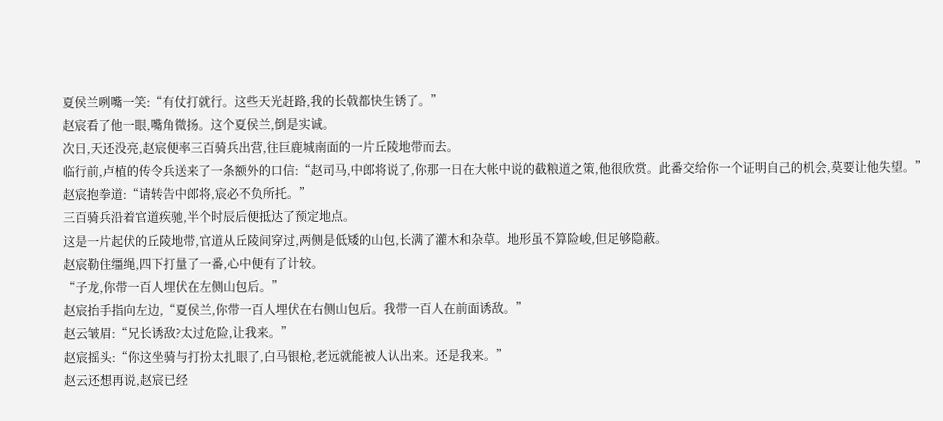夏侯兰咧嘴一笑:“有仗打就行。这些天光赶路,我的长戟都快生锈了。”
赵宸看了他一眼,嘴角微扬。这个夏侯兰,倒是实诚。
次日,天还没亮,赵宸便率三百骑兵出营,往巨鹿城南面的一片丘陵地带而去。
临行前,卢植的传令兵送来了一条额外的口信:“赵司马,中郎将说了,你那一日在大帐中说的截粮道之策,他很欣赏。此番交给你一个证明自己的机会,莫要让他失望。”
赵宸抱拳道:“请转告中郎将,宸必不负所托。”
三百骑兵沿着官道疾驰,半个时辰后便抵达了预定地点。
这是一片起伏的丘陵地带,官道从丘陵间穿过,两侧是低矮的山包,长满了灌木和杂草。地形虽不算险峻,但足够隐蔽。
赵宸勒住缰绳,四下打量了一番,心中便有了计较。
“子龙,你带一百人埋伏在左侧山包后。”
赵宸抬手指向左边,“夏侯兰,你带一百人埋伏在右侧山包后。我带一百人在前面诱敌。”
赵云皱眉:“兄长诱敌?太过危险,让我来。”
赵宸摇头:“你这坐骑与打扮太扎眼了,白马银枪,老远就能被人认出来。还是我来。”
赵云还想再说,赵宸已经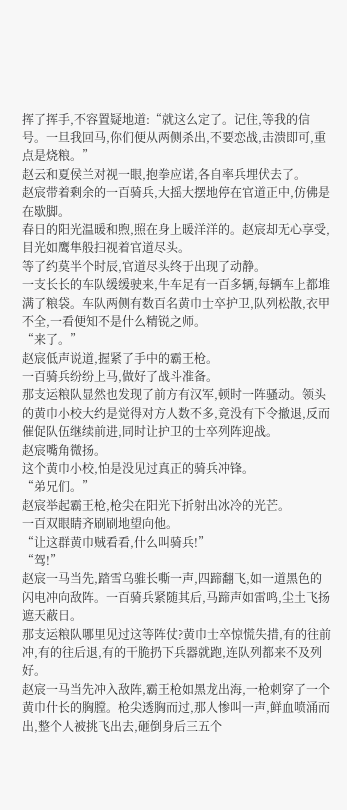挥了挥手,不容置疑地道:“就这么定了。记住,等我的信号。一旦我回马,你们便从两侧杀出,不要恋战,击溃即可,重点是烧粮。”
赵云和夏侯兰对视一眼,抱拳应诺,各自率兵埋伏去了。
赵宸带着剩余的一百骑兵,大摇大摆地停在官道正中,仿佛是在歇脚。
春日的阳光温暖和煦,照在身上暖洋洋的。赵宸却无心享受,目光如鹰隼般扫视着官道尽头。
等了约莫半个时辰,官道尽头终于出现了动静。
一支长长的车队缓缓驶来,牛车足有一百多辆,每辆车上都堆满了粮袋。车队两侧有数百名黄巾士卒护卫,队列松散,衣甲不全,一看便知不是什么精锐之师。
“来了。”
赵宸低声说道,握紧了手中的霸王枪。
一百骑兵纷纷上马,做好了战斗准备。
那支运粮队显然也发现了前方有汉军,顿时一阵骚动。领头的黄巾小校大约是觉得对方人数不多,竟没有下令撤退,反而催促队伍继续前进,同时让护卫的士卒列阵迎战。
赵宸嘴角微扬。
这个黄巾小校,怕是没见过真正的骑兵冲锋。
“弟兄们。”
赵宸举起霸王枪,枪尖在阳光下折射出冰冷的光芒。
一百双眼睛齐刷刷地望向他。
“让这群黄巾贼看看,什么叫骑兵!”
“驾!”
赵宸一马当先,踏雪乌骓长嘶一声,四蹄翻飞,如一道黑色的闪电冲向敌阵。一百骑兵紧随其后,马蹄声如雷鸣,尘土飞扬遮天蔽日。
那支运粮队哪里见过这等阵仗?黄巾士卒惊慌失措,有的往前冲,有的往后退,有的干脆扔下兵器就跑,连队列都来不及列好。
赵宸一马当先冲入敌阵,霸王枪如黑龙出海,一枪刺穿了一个黄巾什长的胸膛。枪尖透胸而过,那人惨叫一声,鲜血喷涌而出,整个人被挑飞出去,砸倒身后三五个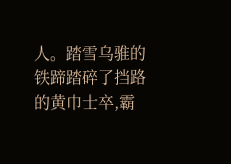人。踏雪乌骓的铁蹄踏碎了挡路的黄巾士卒,霸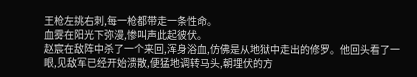王枪左挑右刺,每一枪都带走一条性命。
血雾在阳光下弥漫,惨叫声此起彼伏。
赵宸在敌阵中杀了一个来回,浑身浴血,仿佛是从地狱中走出的修罗。他回头看了一眼,见敌军已经开始溃散,便猛地调转马头,朝埋伏的方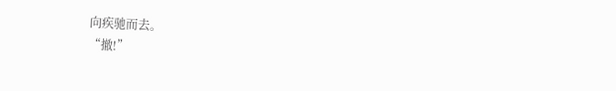向疾驰而去。
“撤!”